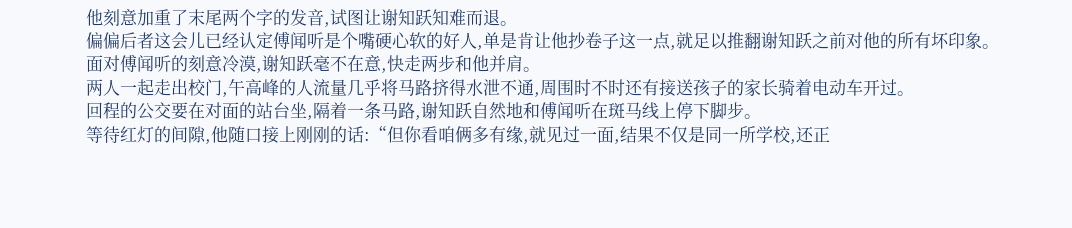他刻意加重了末尾两个字的发音,试图让谢知跃知难而退。
偏偏后者这会儿已经认定傅闻听是个嘴硬心软的好人,单是肯让他抄卷子这一点,就足以推翻谢知跃之前对他的所有坏印象。
面对傅闻听的刻意冷漠,谢知跃毫不在意,快走两步和他并肩。
两人一起走出校门,午高峰的人流量几乎将马路挤得水泄不通,周围时不时还有接送孩子的家长骑着电动车开过。
回程的公交要在对面的站台坐,隔着一条马路,谢知跃自然地和傅闻听在斑马线上停下脚步。
等待红灯的间隙,他随口接上刚刚的话:“但你看咱俩多有缘,就见过一面,结果不仅是同一所学校,还正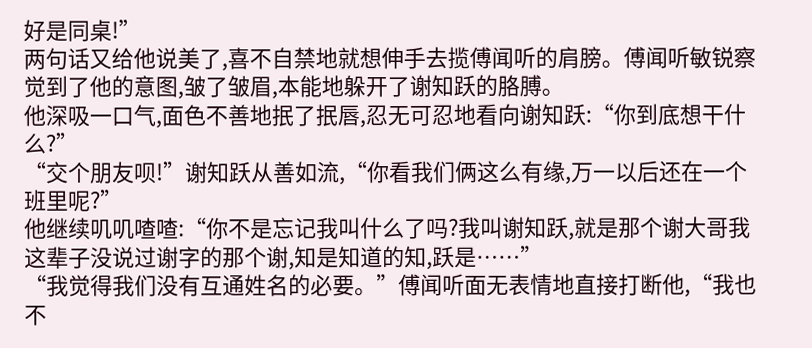好是同桌!”
两句话又给他说美了,喜不自禁地就想伸手去揽傅闻听的肩膀。傅闻听敏锐察觉到了他的意图,皱了皱眉,本能地躲开了谢知跃的胳膊。
他深吸一口气,面色不善地抿了抿唇,忍无可忍地看向谢知跃:“你到底想干什么?”
“交个朋友呗!”谢知跃从善如流,“你看我们俩这么有缘,万一以后还在一个班里呢?”
他继续叽叽喳喳:“你不是忘记我叫什么了吗?我叫谢知跃,就是那个谢大哥我这辈子没说过谢字的那个谢,知是知道的知,跃是……”
“我觉得我们没有互通姓名的必要。”傅闻听面无表情地直接打断他,“我也不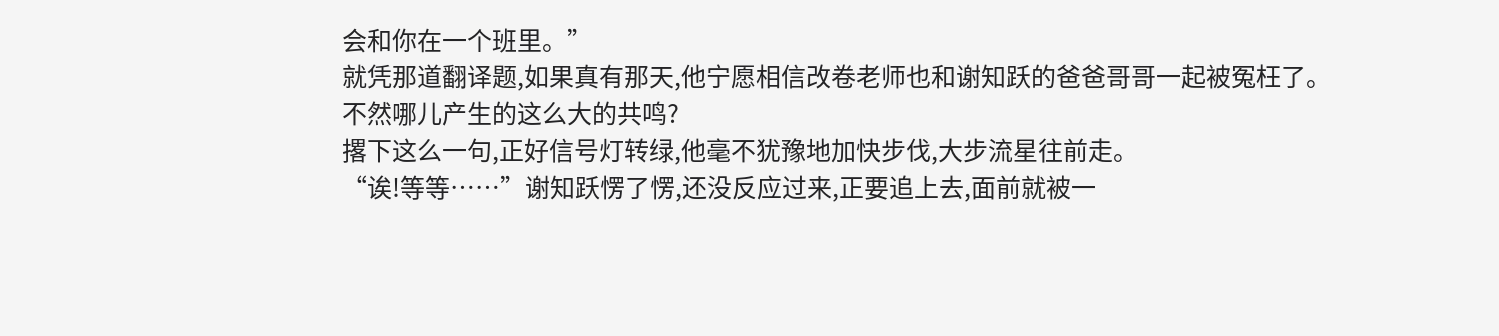会和你在一个班里。”
就凭那道翻译题,如果真有那天,他宁愿相信改卷老师也和谢知跃的爸爸哥哥一起被冤枉了。
不然哪儿产生的这么大的共鸣?
撂下这么一句,正好信号灯转绿,他毫不犹豫地加快步伐,大步流星往前走。
“诶!等等……”谢知跃愣了愣,还没反应过来,正要追上去,面前就被一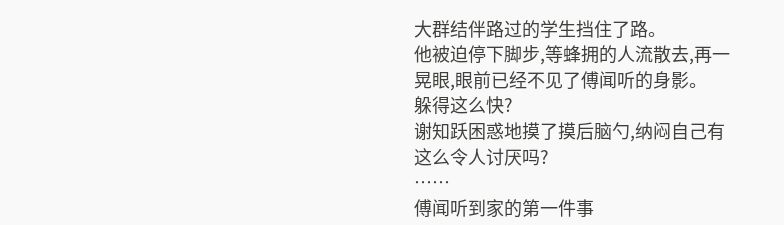大群结伴路过的学生挡住了路。
他被迫停下脚步,等蜂拥的人流散去,再一晃眼,眼前已经不见了傅闻听的身影。
躲得这么快?
谢知跃困惑地摸了摸后脑勺,纳闷自己有这么令人讨厌吗?
……
傅闻听到家的第一件事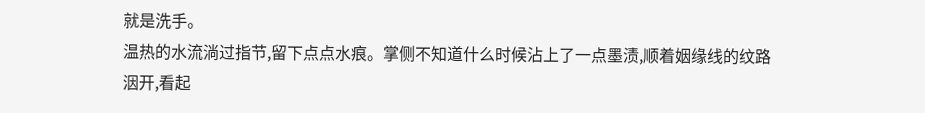就是洗手。
温热的水流淌过指节,留下点点水痕。掌侧不知道什么时候沾上了一点墨渍,顺着姻缘线的纹路洇开,看起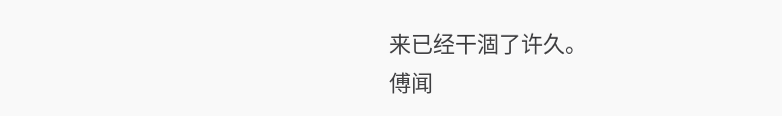来已经干涸了许久。
傅闻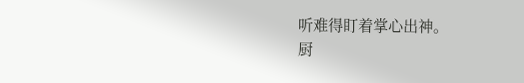听难得盯着掌心出神。
厨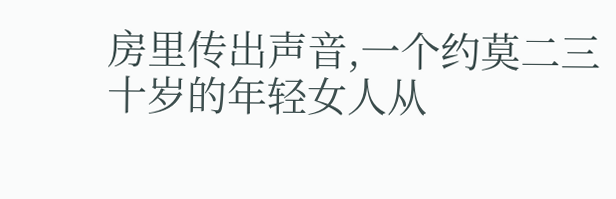房里传出声音,一个约莫二三十岁的年轻女人从